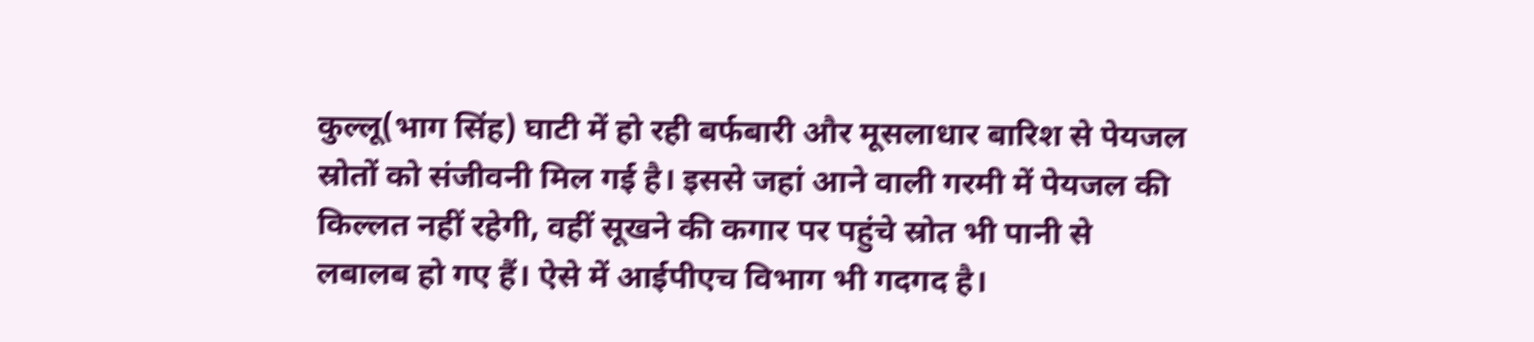कुल्लू(भाग सिंह) घाटी में हो रही बर्फबारी और मूसलाधार बारिश से पेयजल स्रोतों को संजीवनी मिल गई है। इससे जहां आने वाली गरमी में पेयजल की किल्लत नहीं रहेगी, वहीं सूखने की कगार पर पहुंचे स्रोत भी पानी से लबालब हो गए हैं। ऐसे में आईपीएच विभाग भी गदगद है।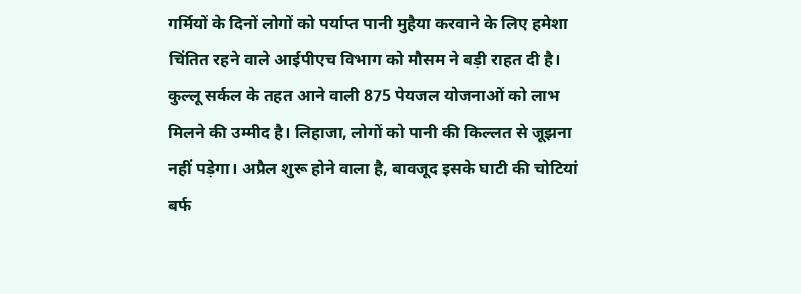गर्मियों के दिनों लोगों को पर्याप्त पानी मुहैया करवाने के लिए हमेशा चिंतित रहने वाले आईपीएच विभाग को मौसम ने बड़ी राहत दी है। कुल्लू सर्कल के तहत आने वाली 875 पेयजल योजनाओं को लाभ मिलने की उम्मीद है। लिहाजा, लोगों को पानी की किल्लत से जूझना नहीं पड़ेगा। अप्रैल शुरू होने वाला है, बावजूद इसके घाटी की चोटियां बर्फ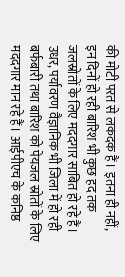की मोटी परत से लकदक हैं। इतना ही नहीं, इन दिनों हो रही बारिश भी कुछ हद तक जलस्रोतों के लिए मददगार साबित हो रहे हैं। उधर, पर्यावरण वैज्ञानिक भी जिला में हो रही बर्फबारी तथा बारिश को पेयजल स्रोतों के लिए मददगार मान रहे हैं। आईपीएच के कनिष्ठ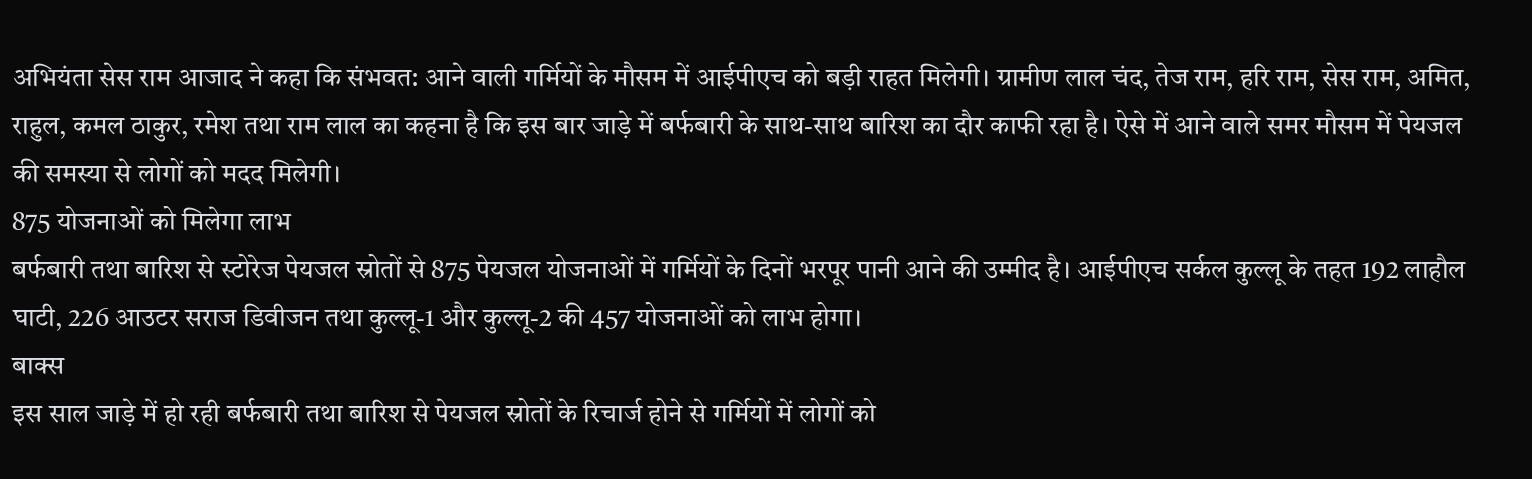अभियंता सेस राम आजाद ने कहा कि संभवत: आने वाली गर्मियों के मौसम में आईपीएच को बड़ी राहत मिलेगी। ग्रामीण लाल चंद, तेज राम, हरि राम, सेस राम, अमित, राहुल, कमल ठाकुर, रमेश तथा राम लाल का कहना है कि इस बार जाड़े में बर्फबारी के साथ-साथ बारिश का दौर काफी रहा है। ऐसे में आने वाले समर मौसम में पेयजल की समस्या से लोगों को मदद मिलेगी।
875 योजनाओं को मिलेगा लाभ
बर्फबारी तथा बारिश से स्टोरेज पेयजल स्रोतों से 875 पेयजल योजनाओं में गर्मियों के दिनों भरपूर पानी आने की उम्मीद है। आईपीएच सर्कल कुल्लू के तहत 192 लाहौल घाटी, 226 आउटर सराज डिवीजन तथा कुल्लू-1 और कुल्लू-2 की 457 योजनाओं को लाभ होगा।
बाक्स
इस साल जाड़े में हो रही बर्फबारी तथा बारिश से पेयजल स्रोतों के रिचार्ज होने से गर्मियों में लोगों को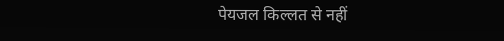पेयजल किल्लत से नहीं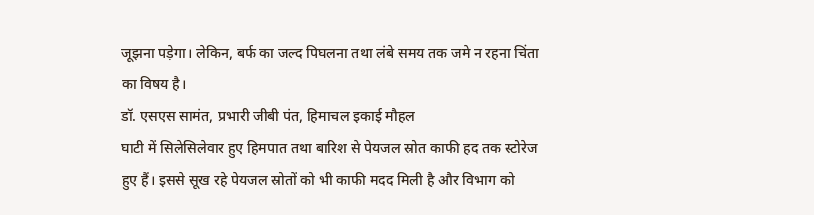जूझना पड़ेगा। लेकिन, बर्फ का जल्द पिघलना तथा लंबे समय तक जमे न रहना चिंता का विषय है।
डॉ. एसएस सामंत, प्रभारी जीबी पंत, हिमाचल इकाई मौहल
घाटी में सिलेसिलेवार हुए हिमपात तथा बारिश से पेयजल स्रोत काफी हद तक स्टोरेज हुए हैं। इससे सूख रहे पेयजल स्रोतों को भी काफी मदद मिली है और विभाग को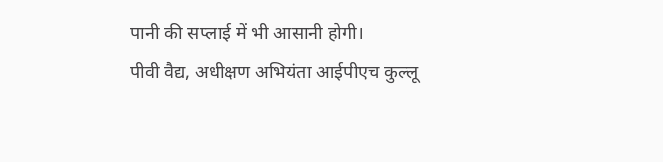पानी की सप्लाई में भी आसानी होगी।
पीवी वैद्य, अधीक्षण अभियंता आईपीएच कुल्लू